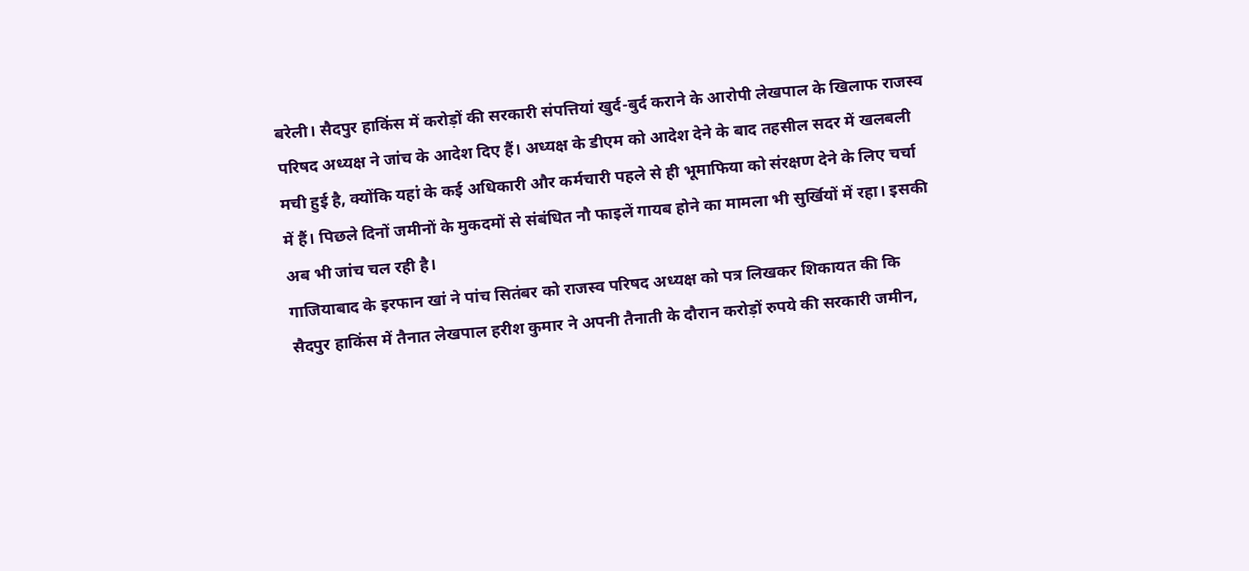बरेली। सैदपुर हाकिंस में करोड़ों की सरकारी संपत्तियां खुर्द-बुर्द कराने के आरोपी लेखपाल के खिलाफ राजस्व परिषद अध्यक्ष ने जांच के आदेश दिए हैं। अध्यक्ष के डीएम को आदेश देने के बाद तहसील सदर में खलबली मची हुई है, क्योंकि यहां के कई अधिकारी और कर्मचारी पहले से ही भूमाफिया को संरक्षण देने के लिए चर्चा में हैं। पिछले दिनों जमीनों के मुकदमों से संबंधित नौ फाइलें गायब होने का मामला भी सुर्खियों में रहा। इसकी अब भी जांच चल रही है।
गाजियाबाद के इरफान खां ने पांच सितंबर को राजस्व परिषद अध्यक्ष को पत्र लिखकर शिकायत की कि सैदपुर हाकिंस में तैनात लेखपाल हरीश कुमार ने अपनी तैनाती के दौरान करोड़ों रुपये की सरकारी जमीन,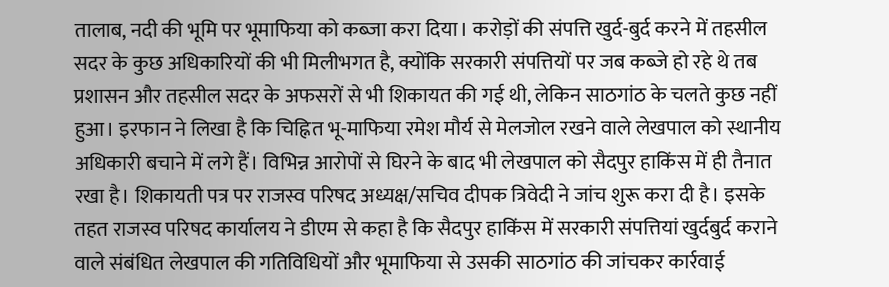तालाब, नदी की भूमि पर भूमाफिया को कब्जा करा दिया। करोड़ों की संपत्ति खुर्द-बुर्द करने में तहसील सदर के कुछ अधिकारियों की भी मिलीभगत है, क्योंकि सरकारी संपत्तियों पर जब कब्जे हो रहे थे तब प्रशासन और तहसील सदर के अफसरों से भी शिकायत की गई थी, लेकिन साठगांठ के चलते कुछ नहीं हुआ। इरफान ने लिखा है कि चिह्नित भू-माफिया रमेश मौर्य से मेलजोल रखने वाले लेखपाल को स्थानीय अधिकारी बचाने में लगे हैं। विभिन्न आरोपों से घिरने के बाद भी लेखपाल को सैदपुर हाकिंस में ही तैनात रखा है। शिकायती पत्र पर राजस्व परिषद अध्यक्ष/सचिव दीपक त्रिवेदी ने जांच शुरू करा दी है। इसके तहत राजस्व परिषद कार्यालय ने डीएम से कहा है कि सैदपुर हाकिंस में सरकारी संपत्तियां खुर्दबुर्द कराने वाले संबंधित लेखपाल की गतिविधियों और भूमाफिया से उसकी साठगांठ की जांचकर कार्रवाई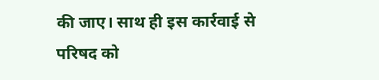की जाए। साथ ही इस कार्रवाई से परिषद को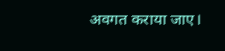अवगत कराया जाए।